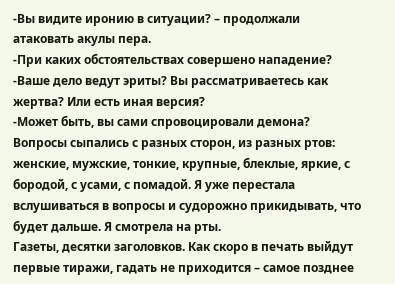-Вы видите иронию в ситуации? – продолжали атаковать акулы пера.
-При каких обстоятельствах совершено нападение?
-Ваше дело ведут эриты? Вы рассматриваетесь как жертва? Или есть иная версия?
-Может быть, вы сами спровоцировали демона?
Вопросы сыпались с разных сторон, из разных ртов: женские, мужские, тонкие, крупные, блеклые, яркие, с бородой, с усами, с помадой. Я уже перестала вслушиваться в вопросы и судорожно прикидывать, что будет дальше. Я смотрела на рты.
Газеты, десятки заголовков. Как скоро в печать выйдут первые тиражи, гадать не приходится – самое позднее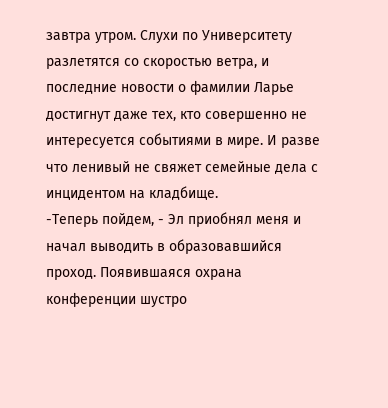завтра утром. Слухи по Университету разлетятся со скоростью ветра, и последние новости о фамилии Ларье достигнут даже тех, кто совершенно не интересуется событиями в мире. И разве что ленивый не свяжет семейные дела с инцидентом на кладбище.
-Теперь пойдем, - Эл приобнял меня и начал выводить в образовавшийся проход. Появившаяся охрана конференции шустро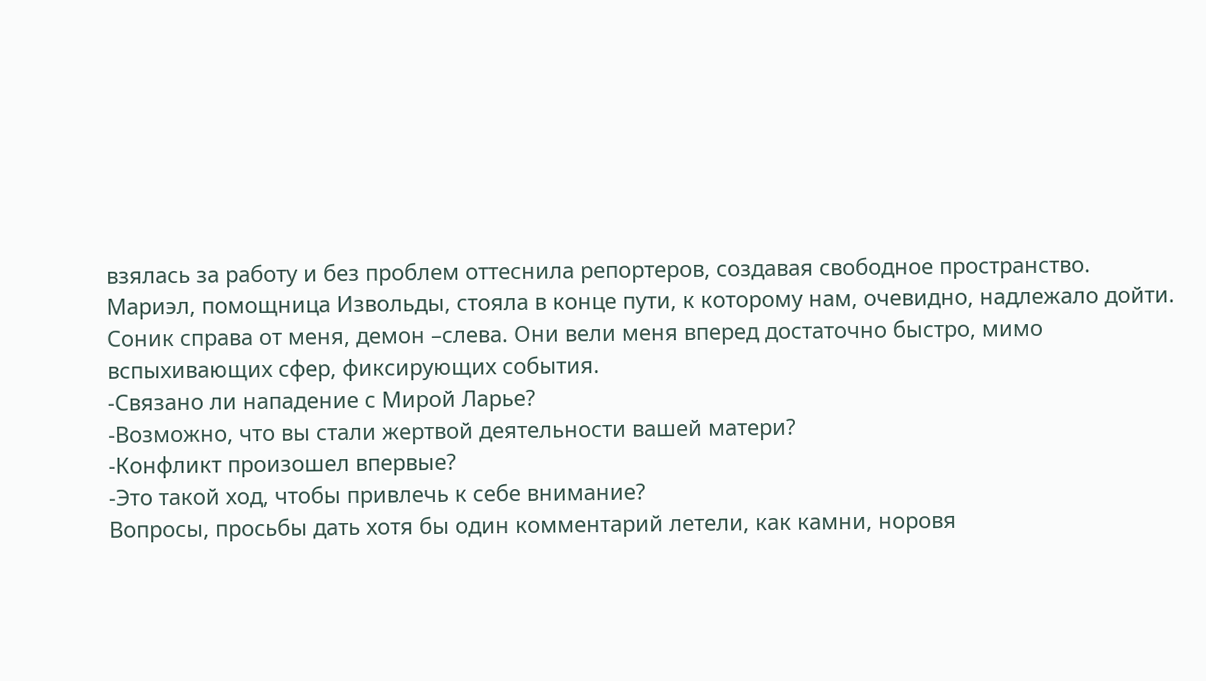взялась за работу и без проблем оттеснила репортеров, создавая свободное пространство.
Мариэл, помощница Извольды, стояла в конце пути, к которому нам, очевидно, надлежало дойти.
Соник справа от меня, демон –слева. Они вели меня вперед достаточно быстро, мимо вспыхивающих сфер, фиксирующих события.
-Связано ли нападение с Мирой Ларье?
-Возможно, что вы стали жертвой деятельности вашей матери?
-Конфликт произошел впервые?
-Это такой ход, чтобы привлечь к себе внимание?
Вопросы, просьбы дать хотя бы один комментарий летели, как камни, норовя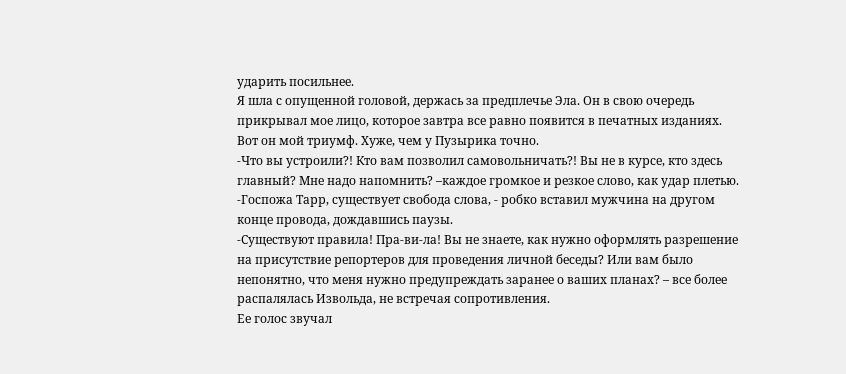ударить посильнее.
Я шла с опущенной головой, держась за предплечье Эла. Он в свою очередь прикрывал мое лицо, которое завтра все равно появится в печатных изданиях. Вот он мой триумф. Хуже, чем у Пузырика точно.
-Что вы устроили?! Кто вам позволил самовольничать?! Вы не в курсе, кто здесь главный? Мне надо напомнить? –каждое громкое и резкое слово, как удар плетью.
-Госпожа Тарр, существует свобода слова, - робко вставил мужчина на другом конце провода, дождавшись паузы.
-Существуют правила! Пра-ви-ла! Вы не знаете, как нужно оформлять разрешение на присутствие репортеров для проведения личной беседы? Или вам было непонятно, что меня нужно предупреждать заранее о ваших планах? – все более распалялась Извольда, не встречая сопротивления.
Ее голос звучал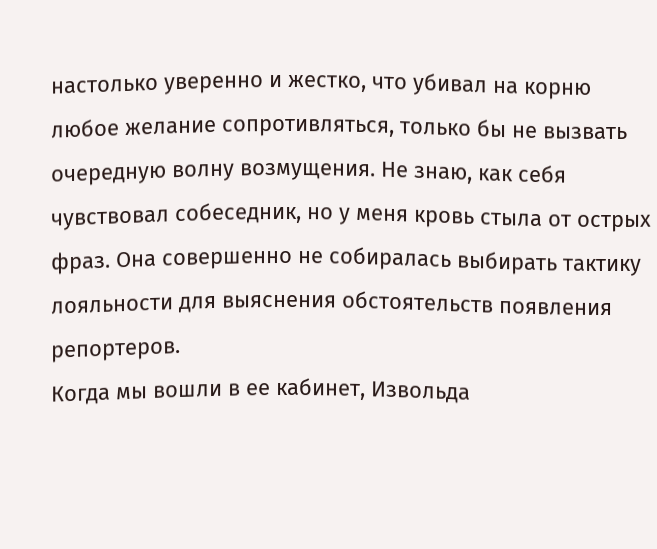настолько уверенно и жестко, что убивал на корню любое желание сопротивляться, только бы не вызвать очередную волну возмущения. Не знаю, как себя чувствовал собеседник, но у меня кровь стыла от острых фраз. Она совершенно не собиралась выбирать тактику лояльности для выяснения обстоятельств появления репортеров.
Когда мы вошли в ее кабинет, Извольда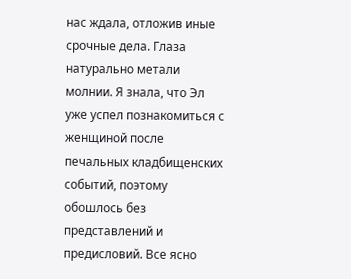нас ждала, отложив иные срочные дела. Глаза натурально метали молнии. Я знала, что Эл уже успел познакомиться с женщиной после печальных кладбищенских событий, поэтому обошлось без представлений и предисловий. Все ясно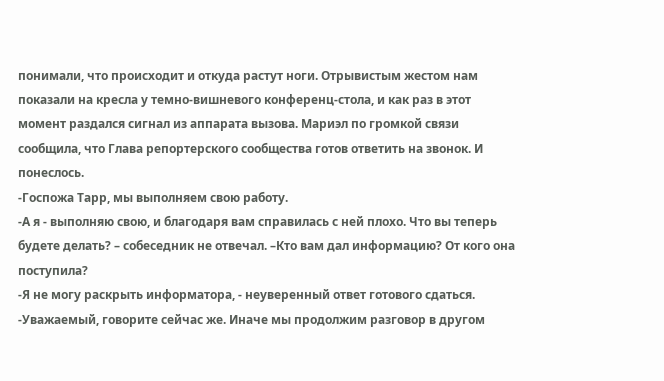понимали, что происходит и откуда растут ноги. Отрывистым жестом нам показали на кресла у темно-вишневого конференц-стола, и как раз в этот момент раздался сигнал из аппарата вызова. Мариэл по громкой связи сообщила, что Глава репортерского сообщества готов ответить на звонок. И понеслось.
-Госпожа Тарр, мы выполняем свою работу.
-А я - выполняю свою, и благодаря вам справилась с ней плохо. Что вы теперь будете делать? – собеседник не отвечал. –Кто вам дал информацию? От кого она поступила?
-Я не могу раскрыть информатора, - неуверенный ответ готового сдаться.
-Уважаемый, говорите сейчас же. Иначе мы продолжим разговор в другом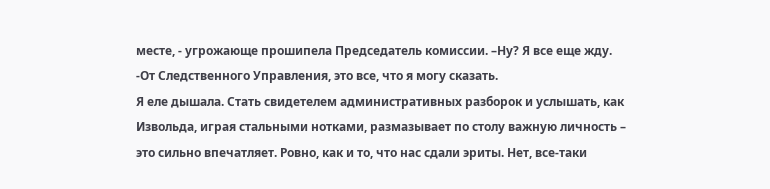месте, - угрожающе прошипела Председатель комиссии. –Ну? Я все еще жду.
-От Следственного Управления, это все, что я могу сказать.
Я еле дышала. Стать свидетелем административных разборок и услышать, как Извольда, играя стальными нотками, размазывает по столу важную личность – это сильно впечатляет. Ровно, как и то, что нас сдали эриты. Нет, все-таки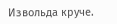Извольда круче.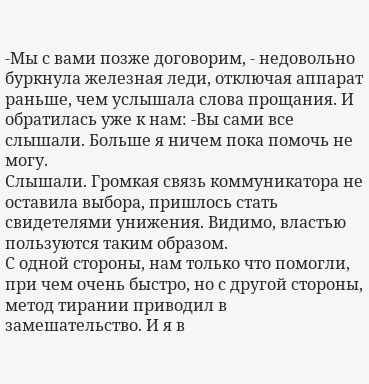-Мы с вами позже договорим, - недовольно буркнула железная леди, отключая аппарат раньше, чем услышала слова прощания. И обратилась уже к нам: -Вы сами все слышали. Больше я ничем пока помочь не могу.
Слышали. Громкая связь коммуникатора не оставила выбора, пришлось стать свидетелями унижения. Видимо, властью пользуются таким образом.
С одной стороны, нам только что помогли, при чем очень быстро, но с другой стороны, метод тирании приводил в замешательство. И я в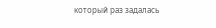который раз задалась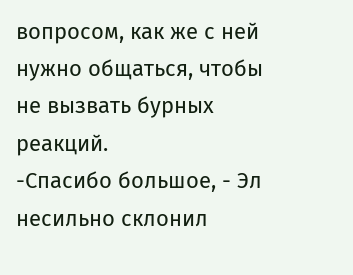вопросом, как же с ней нужно общаться, чтобы не вызвать бурных реакций.
-Спасибо большое, - Эл несильно склонил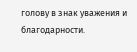голову в знак уважения и благодарности.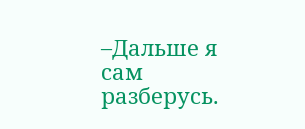–Дальше я сам разберусь.